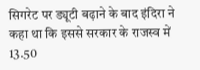सिगरेट पर ड्यूटी बढ़ाने के बाद इंदिरा ने कहा था कि इससे सरकार के राजस्व में 13.50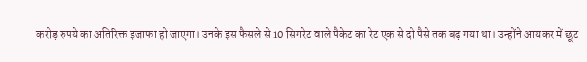करोड़ रुपये का अतिरिक्त इजाफा हो जाएगा। उनके इस फैसले से 10 सिगरेट वाले पैकेट का रेट एक से दो पैसे तक बढ़ गया था। उन्होंने आयकर में छूट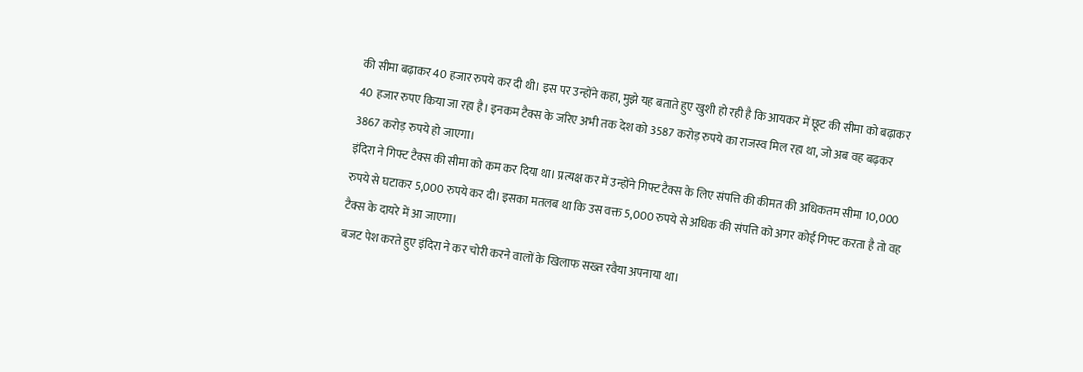की सीमा बढ़ाकर 40 हजार रुपये कर दी थी। इस पर उन्होंने कहा, मुझे यह बताते हुए खुशी हो रही है कि आयकर में छूट की सीमा को बढ़ाकर 40 हजार रुपए किया जा रहा है। इनकम टैक्स के जरिए अभी तक देश को 3587 करोड़ रुपये का राजस्व मिल रहा था, जो अब वह बढ़कर 3867 करोड़ रुपये हो जाएगा।
इंदिरा ने गिफ्ट टैक्स की सीमा को कम कर दिया था। प्रत्यक्ष कर में उन्होंने गिफ्ट टैक्स के लिए संपत्ति की कीमत की अधिकतम सीमा 10,000 रुपये से घटाकर 5,000 रुपये कर दी। इसका मतलब था कि उस वक्त 5,000 रुपये से अधिक की संपत्ति को अगर कोई गिफ्ट करता है तो वह टैक्स के दायरे में आ जाएगा।
बजट पेश करते हुए इंदिरा ने कर चोरी करने वालों के खिलाफ सख्त रवैया अपनाया था।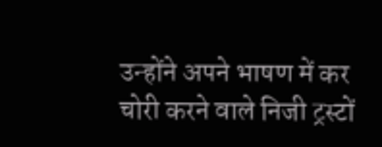उन्होंने अपने भाषण में कर चोरी करने वाले निजी ट्रस्टों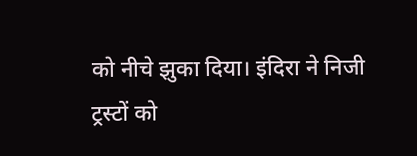को नीचे झुका दिया। इंदिरा ने निजी ट्रस्टों को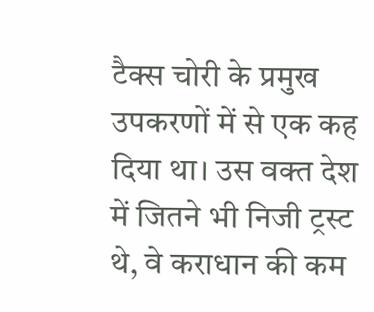टैक्स चोरी के प्रमुख उपकरणों में से एक कह दिया था। उस वक्त देश में जितने भी निजी ट्रस्ट थे, वे कराधान की कम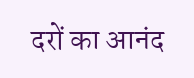दरों का आनंद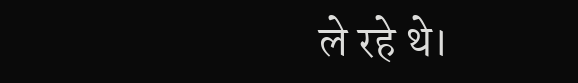ले रहे थे।